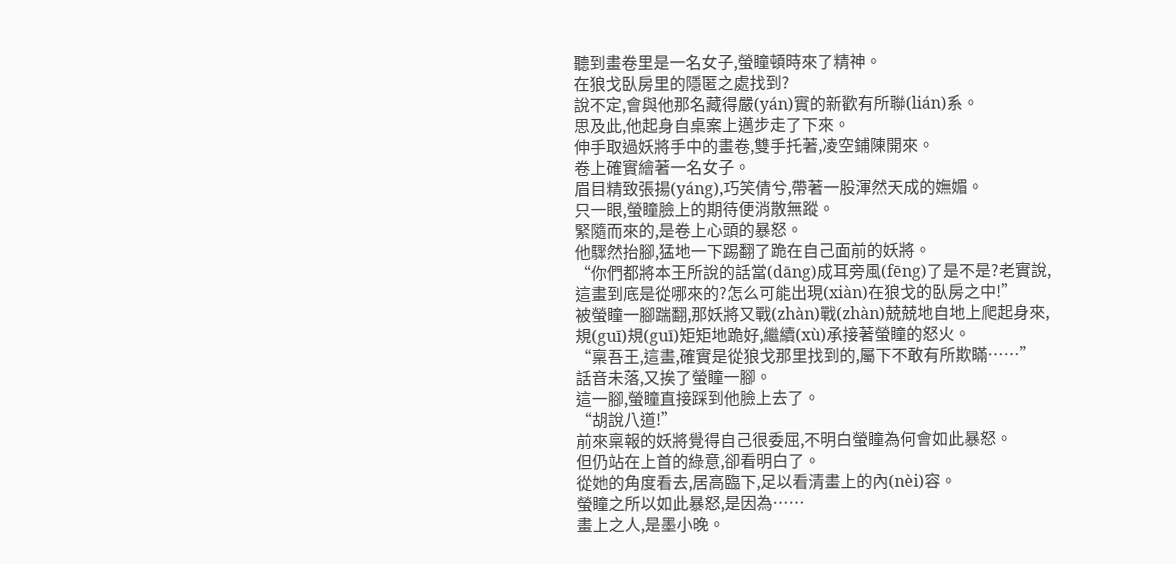聽到畫卷里是一名女子,螢瞳頓時來了精神。
在狼戈臥房里的隱匿之處找到?
說不定,會與他那名藏得嚴(yán)實的新歡有所聯(lián)系。
思及此,他起身自桌案上邁步走了下來。
伸手取過妖將手中的畫卷,雙手托著,凌空鋪陳開來。
卷上確實繪著一名女子。
眉目精致張揚(yáng),巧笑倩兮,帶著一股渾然天成的嫵媚。
只一眼,螢瞳臉上的期待便消散無蹤。
緊隨而來的,是卷上心頭的暴怒。
他驟然抬腳,猛地一下踢翻了跪在自己面前的妖將。
“你們都將本王所說的話當(dāng)成耳旁風(fēng)了是不是?老實說,這畫到底是從哪來的?怎么可能出現(xiàn)在狼戈的臥房之中!”
被螢瞳一腳踹翻,那妖將又戰(zhàn)戰(zhàn)兢兢地自地上爬起身來,規(guī)規(guī)矩矩地跪好,繼續(xù)承接著螢瞳的怒火。
“稟吾王,這畫,確實是從狼戈那里找到的,屬下不敢有所欺瞞……”
話音未落,又挨了螢瞳一腳。
這一腳,螢瞳直接踩到他臉上去了。
“胡說八道!”
前來稟報的妖將覺得自己很委屈,不明白螢瞳為何會如此暴怒。
但仍站在上首的綠意,卻看明白了。
從她的角度看去,居高臨下,足以看清畫上的內(nèi)容。
螢瞳之所以如此暴怒,是因為……
畫上之人,是墨小晚。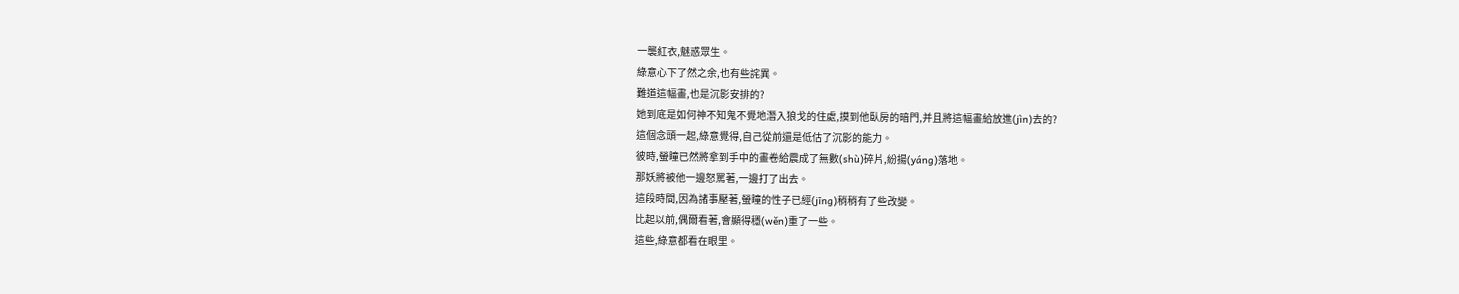一襲紅衣,魅惑眾生。
綠意心下了然之余,也有些詫異。
難道這幅畫,也是沉影安排的?
她到底是如何神不知鬼不覺地潛入狼戈的住處,摸到他臥房的暗門,并且將這幅畫給放進(jìn)去的?
這個念頭一起,綠意覺得,自己從前還是低估了沉影的能力。
彼時,螢瞳已然將拿到手中的畫卷給震成了無數(shù)碎片,紛揚(yáng)落地。
那妖將被他一邊怒罵著,一邊打了出去。
這段時間,因為諸事壓著,螢瞳的性子已經(jīng)稍稍有了些改變。
比起以前,偶爾看著,會顯得穩(wěn)重了一些。
這些,綠意都看在眼里。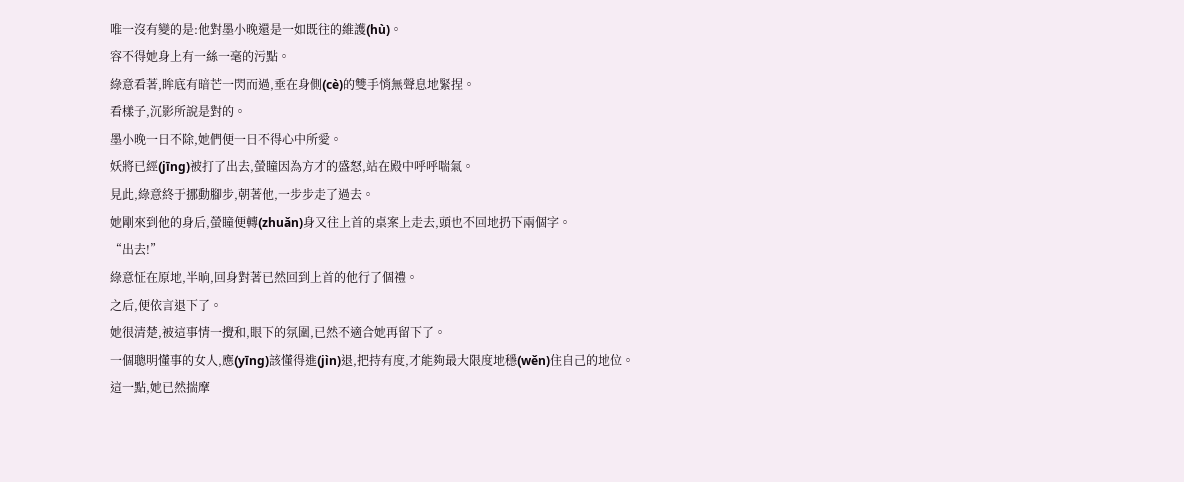唯一沒有變的是:他對墨小晚還是一如既往的維護(hù)。
容不得她身上有一絲一毫的污點。
綠意看著,眸底有暗芒一閃而過,垂在身側(cè)的雙手悄無聲息地緊捏。
看樣子,沉影所說是對的。
墨小晚一日不除,她們便一日不得心中所愛。
妖將已經(jīng)被打了出去,螢瞳因為方才的盛怒,站在殿中呼呼喘氣。
見此,綠意終于挪動腳步,朝著他,一步步走了過去。
她剛來到他的身后,螢瞳便轉(zhuǎn)身又往上首的桌案上走去,頭也不回地扔下兩個字。
“出去!”
綠意怔在原地,半晌,回身對著已然回到上首的他行了個禮。
之后,便依言退下了。
她很清楚,被這事情一攪和,眼下的氛圍,已然不適合她再留下了。
一個聰明懂事的女人,應(yīng)該懂得進(jìn)退,把持有度,才能夠最大限度地穩(wěn)住自己的地位。
這一點,她已然揣摩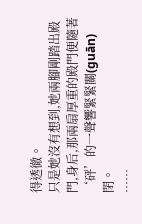得透徹。
只是她沒有想到,她兩腳剛踏出殿門,身后,那兩扇厚重的殿門便隨著‘砰’的一聲響緊緊關(guān)閉。
……